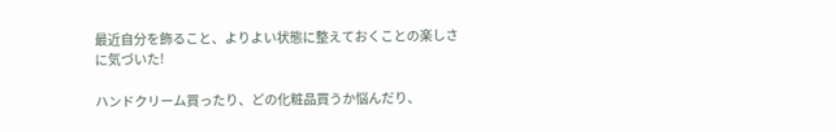最近自分を飾ること、よりよい状態に整えておくことの楽しさに気づいた!

ハンドクリーム買ったり、どの化粧品買うか悩んだり、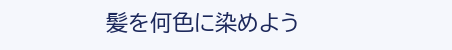髪を何色に染めよう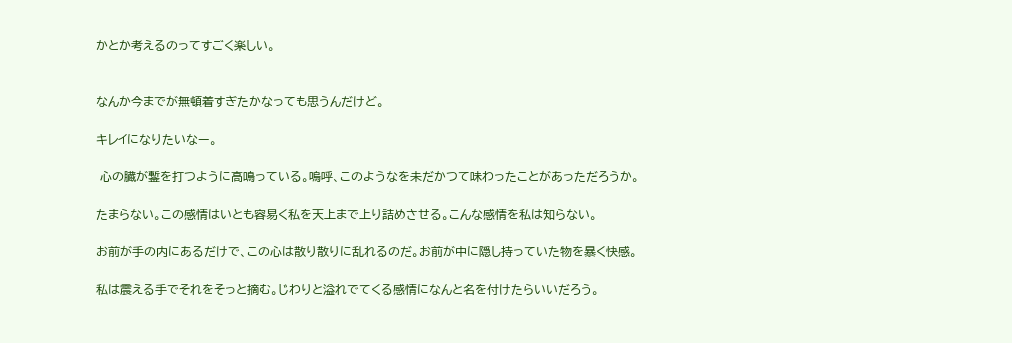かとか考えるのってすごく楽しい。


なんか今までが無頓着すぎたかなっても思うんだけど。

キレイになりたいなー。

 心の臓が鏨を打つように高鳴っている。嗚呼、このようなを未だかつて味わったことがあっただろうか。

たまらない。この感情はいとも容易く私を天上まで上り詰めさせる。こんな感情を私は知らない。

お前が手の内にあるだけで、この心は散り散りに乱れるのだ。お前が中に隠し持っていた物を暴く快感。

私は震える手でそれをそっと摘む。じわりと溢れでてくる感情になんと名を付けたらいいだろう。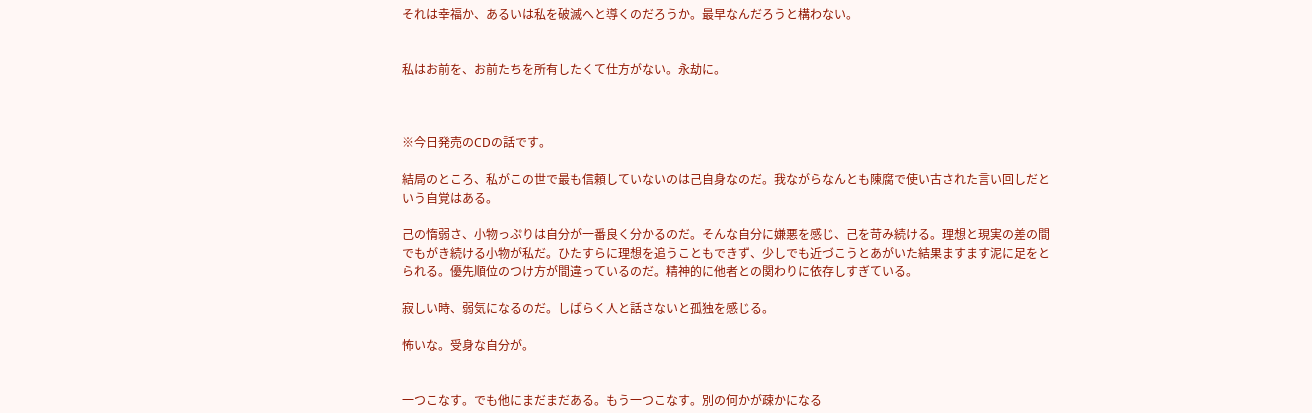それは幸福か、あるいは私を破滅へと導くのだろうか。最早なんだろうと構わない。


私はお前を、お前たちを所有したくて仕方がない。永劫に。



※今日発売のCDの話です。

結局のところ、私がこの世で最も信頼していないのは己自身なのだ。我ながらなんとも陳腐で使い古された言い回しだという自覚はある。

己の惰弱さ、小物っぷりは自分が一番良く分かるのだ。そんな自分に嫌悪を感じ、己を苛み続ける。理想と現実の差の間でもがき続ける小物が私だ。ひたすらに理想を追うこともできず、少しでも近づこうとあがいた結果ますます泥に足をとられる。優先順位のつけ方が間違っているのだ。精神的に他者との関わりに依存しすぎている。

寂しい時、弱気になるのだ。しばらく人と話さないと孤独を感じる。

怖いな。受身な自分が。


一つこなす。でも他にまだまだある。もう一つこなす。別の何かが疎かになる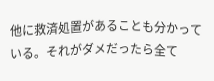他に救済処置があることも分かっている。それがダメだったら全て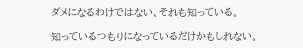ダメになるわけではない、それも知っている。

知っているつもりになっているだけかもしれない。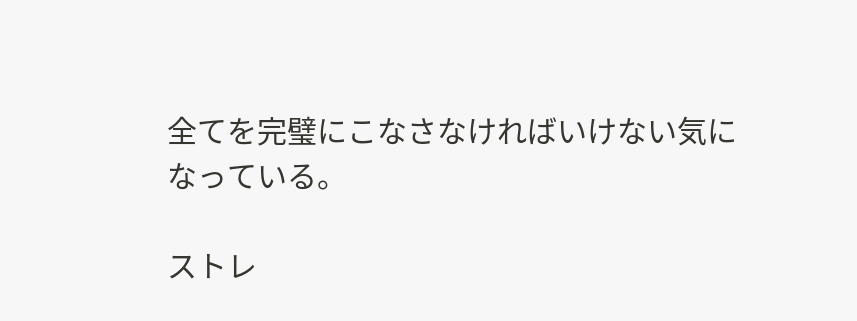全てを完璧にこなさなければいけない気になっている。

ストレ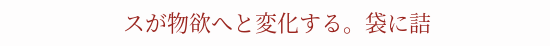スが物欲へと変化する。袋に詰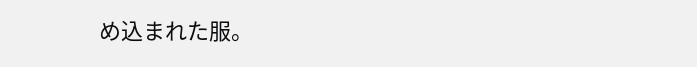め込まれた服。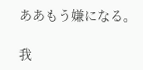ああもう嫌になる。

我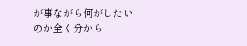が事ながら何がしたいのか全く分から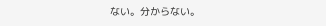ない。分からない。